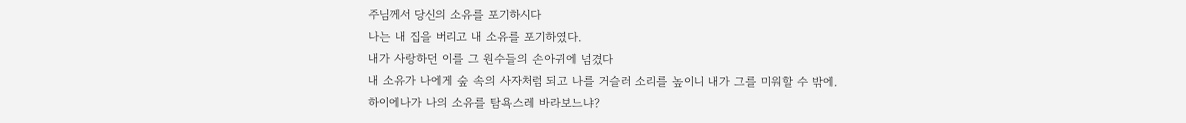주님께서 당신의 소유를 포기하시다
나는 내 집을 버리고 내 소유를 포기하였다.
내가 사랑하던 이를 그 원수들의 손아귀에 넘겼다
내 소유가 나에게 숲 속의 사자처럼 되고 나를 거슬러 소리를 높이니 내가 그를 미워할 수 밖에.
하이에나가 나의 소유를 탐욕스레 바라보느냐?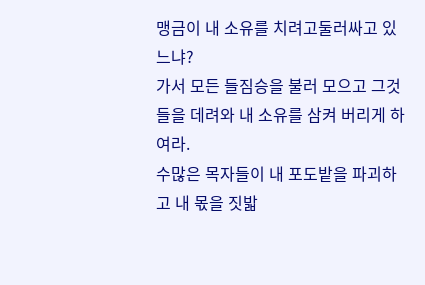맹금이 내 소유를 치려고둘러싸고 있느냐?
가서 모든 들짐승을 불러 모으고 그것들을 데려와 내 소유를 삼켜 버리게 하여라.
수많은 목자들이 내 포도밭을 파괴하고 내 몫을 짓밟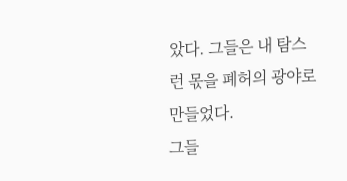았다. 그들은 내 탐스런 몫을 폐허의 광야로 만들었다.
그들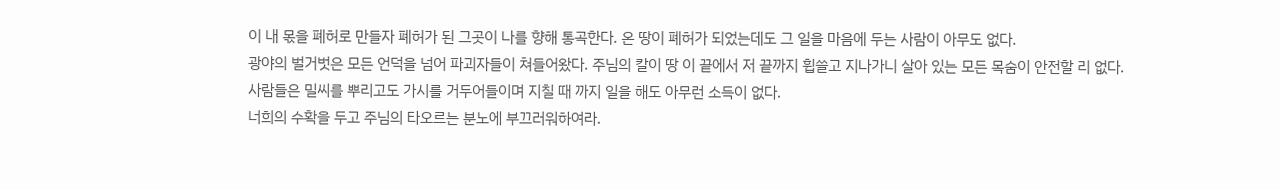이 내 몫을 폐허로 만들자 폐허가 된 그곳이 나를 향해 통곡한다. 온 땅이 폐허가 되었는데도 그 일을 마음에 두는 사람이 아무도 없다.
광야의 벌거벗은 모든 언덕을 넘어 파괴자들이 쳐들어왔다. 주님의 칼이 땅 이 끝에서 저 끝까지 휩쓸고 지나가니 살아 있는 모든 목숨이 안전할 리 없다.
사람들은 밀씨를 뿌리고도 가시를 거두어들이며 지칠 때 까지 일을 해도 아무런 소득이 없다.
너희의 수확을 두고 주님의 타오르는 분노에 부끄러워하여라.